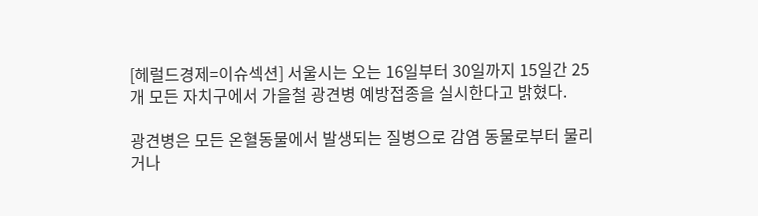[헤럴드경제=이슈섹션] 서울시는 오는 16일부터 30일까지 15일간 25개 모든 자치구에서 가을철 광견병 예방접종을 실시한다고 밝혔다.

광견병은 모든 온혈동물에서 발생되는 질병으로 감염 동물로부터 물리거나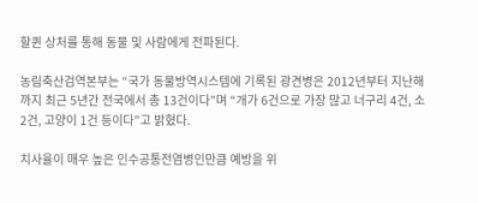할퀸 상처를 통해 동물 및 사람에게 전파된다.

농림축산검역본부는 “국가 동물방역시스템에 기록된 광견병은 2012년부터 지난해까지 최근 5년간 전국에서 총 13건이다”며 “개가 6건으로 가장 많고 너구리 4건, 소 2건, 고양이 1건 등이다”고 밝혔다.

치사율이 매우 높은 인수공통전염병인만큼 예방을 위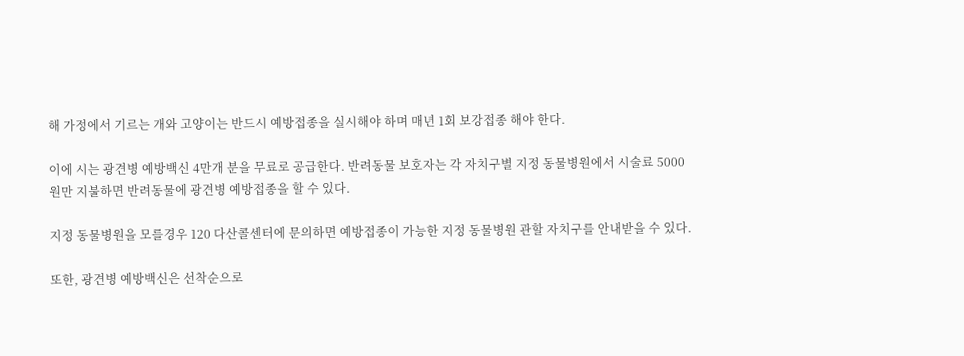해 가정에서 기르는 개와 고양이는 반드시 예방접종을 실시해야 하며 매년 1회 보강접종 해야 한다.

이에 시는 광견병 예방백신 4만개 분을 무료로 공급한다. 반려동물 보호자는 각 자치구별 지정 동물병원에서 시술료 5000원만 지불하면 반려동물에 광견병 예방접종을 할 수 있다.

지정 동물병원을 모를경우 120 다산콜센터에 문의하면 예방접종이 가능한 지정 동물병원 관할 자치구를 안내받을 수 있다.

또한, 광견병 예방백신은 선착순으로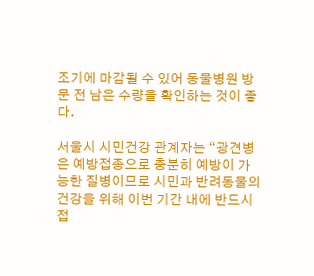조기에 마감될 수 있어 동물병원 방문 전 남은 수량을 확인하는 것이 좋다.

서울시 시민건강 관계자는 “광견병은 예방접종으로 충분히 예방이 가능한 질병이므로 시민과 반려동물의 건강을 위해 이번 기간 내에 반드시 접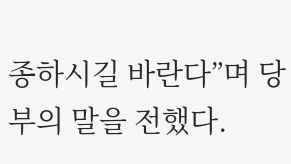종하시길 바란다”며 당부의 말을 전했다.